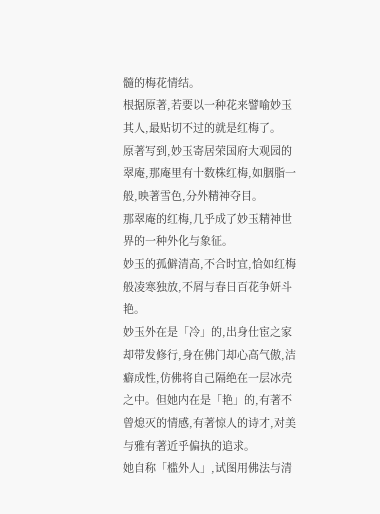髓的梅花情结。
根据原著,若要以一种花来譬喻妙玉其人,最贴切不过的就是红梅了。
原著写到,妙玉寄居荣国府大观园的翠庵,那庵里有十数株红梅,如胭脂一般,映著雪色,分外精神夺目。
那翠庵的红梅,几乎成了妙玉精神世界的一种外化与象征。
妙玉的孤僻清高,不合时宜,恰如红梅般凌寒独放,不屑与春日百花争妍斗艳。
妙玉外在是「冷」的,出身仕宦之家却带发修行,身在佛门却心高气傲,洁癖成性,仿佛将自己隔绝在一层冰壳之中。但她内在是「艳」的,有著不曾熄灭的情感,有著惊人的诗才,对美与雅有著近乎偏执的追求。
她自称「槛外人」,试图用佛法与清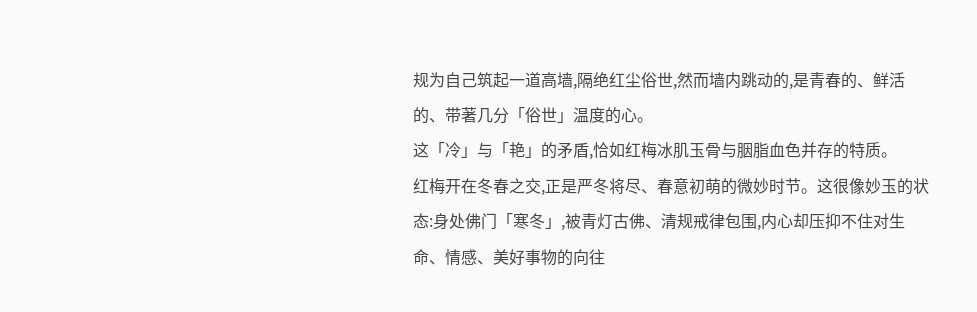规为自己筑起一道高墙,隔绝红尘俗世,然而墙内跳动的,是青春的、鲜活的、带著几分「俗世」温度的心。
这「冷」与「艳」的矛盾,恰如红梅冰肌玉骨与胭脂血色并存的特质。
红梅开在冬春之交,正是严冬将尽、春意初萌的微妙时节。这很像妙玉的状态:身处佛门「寒冬」,被青灯古佛、清规戒律包围,内心却压抑不住对生命、情感、美好事物的向往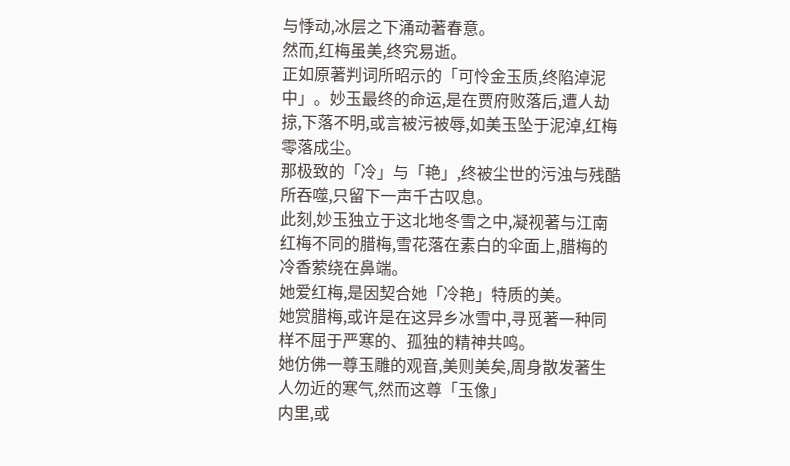与悸动,冰层之下涌动著春意。
然而,红梅虽美,终究易逝。
正如原著判词所昭示的「可怜金玉质,终陷淖泥中」。妙玉最终的命运,是在贾府败落后,遭人劫掠,下落不明,或言被污被辱,如美玉坠于泥淖,红梅零落成尘。
那极致的「冷」与「艳」,终被尘世的污浊与残酷所吞噬,只留下一声千古叹息。
此刻,妙玉独立于这北地冬雪之中,凝视著与江南红梅不同的腊梅,雪花落在素白的伞面上,腊梅的冷香萦绕在鼻端。
她爱红梅,是因契合她「冷艳」特质的美。
她赏腊梅,或许是在这异乡冰雪中,寻觅著一种同样不屈于严寒的、孤独的精神共鸣。
她仿佛一尊玉雕的观音,美则美矣,周身散发著生人勿近的寒气,然而这尊「玉像」
内里,或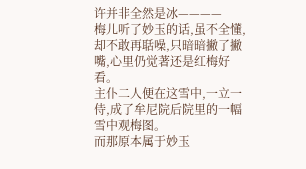许并非全然是冰————
梅儿听了妙玉的话,虽不全懂,却不敢再聒噪,只暗暗撇了撇嘴,心里仍觉著还是红梅好看。
主仆二人便在这雪中,一立一侍,成了牟尼院后院里的一幅雪中观梅图。
而那原本属于妙玉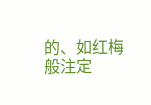的、如红梅般注定